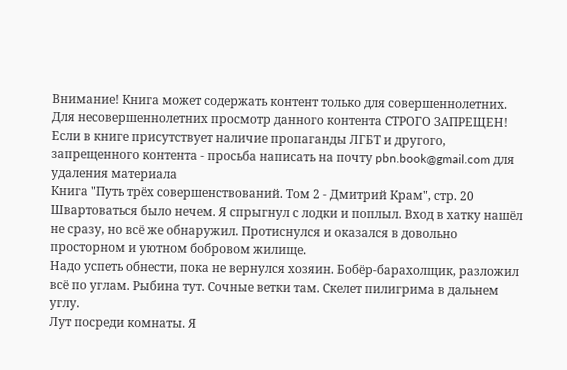Внимание! Книга может содержать контент только для совершеннолетних. Для несовершеннолетних просмотр данного контента СТРОГО ЗАПРЕЩЕН! Если в книге присутствует наличие пропаганды ЛГБТ и другого, запрещенного контента - просьба написать на почту pbn.book@gmail.com для удаления материала
Книга "Путь трёх совершенствований. Том 2 - Дмитрий Крам", стр. 20
Швартоваться было нечем. Я спрыгнул с лодки и поплыл. Вход в хатку нашёл не сразу, но всё же обнаружил. Протиснулся и оказался в довольно просторном и уютном бобровом жилище.
Надо успеть обнести, пока не вернулся хозяин. Бобёр-барахолщик, разложил всё по углам. Рыбина тут. Сочные ветки там. Скелет пилигрима в дальнем углу.
Лут посреди комнаты. Я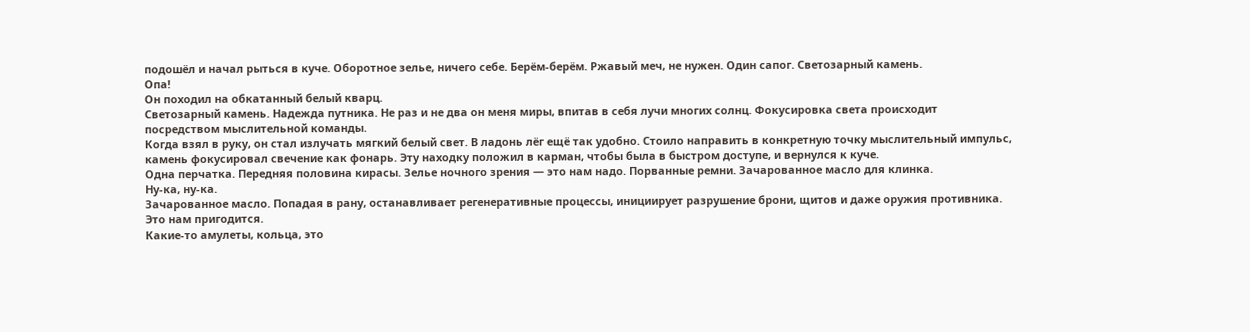подошёл и начал рыться в куче. Оборотное зелье, ничего себе. Берём-берём. Ржавый меч, не нужен. Один сапог. Светозарный камень.
Опа!
Он походил на обкатанный белый кварц.
Светозарный камень. Надежда путника. Не раз и не два он меня миры, впитав в себя лучи многих солнц. Фокусировка света происходит посредством мыслительной команды.
Когда взял в руку, он стал излучать мягкий белый свет. В ладонь лёг ещё так удобно. Стоило направить в конкретную точку мыслительный импульс, камень фокусировал свечение как фонарь. Эту находку положил в карман, чтобы была в быстром доступе, и вернулся к куче.
Одна перчатка. Передняя половина кирасы. Зелье ночного зрения — это нам надо. Порванные ремни. Зачарованное масло для клинка.
Ну-ка, ну-ка.
Зачарованное масло. Попадая в рану, останавливает регенеративные процессы, инициирует разрушение брони, щитов и даже оружия противника.
Это нам пригодится.
Какие-то амулеты, кольца, это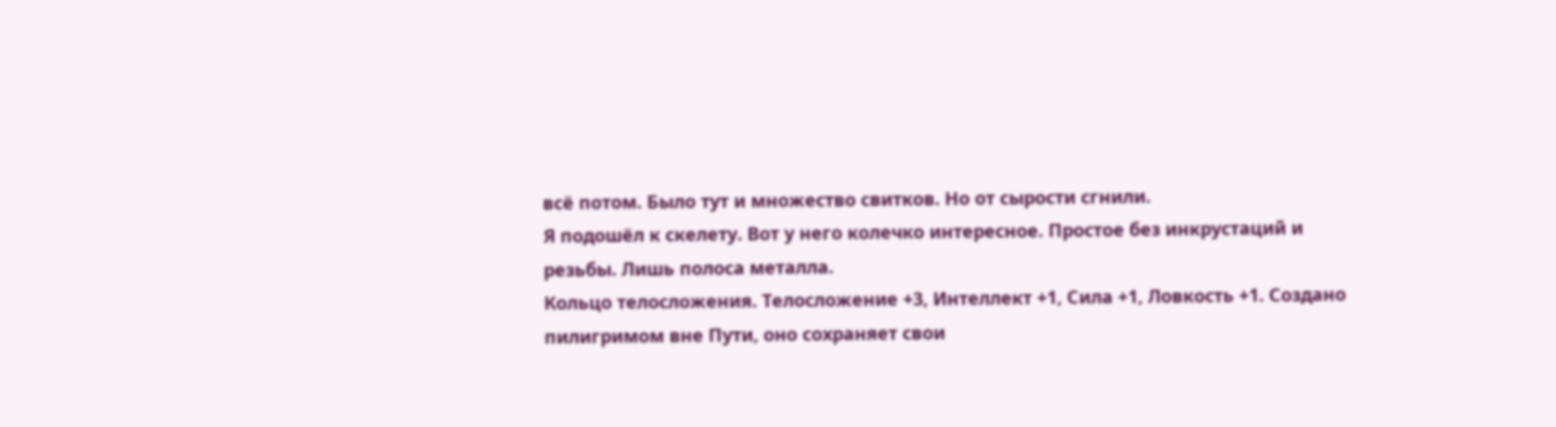всё потом. Было тут и множество свитков. Но от сырости сгнили.
Я подошёл к скелету. Вот у него колечко интересное. Простое без инкрустаций и резьбы. Лишь полоса металла.
Кольцо телосложения. Телосложение +3, Интеллект +1, Сила +1, Ловкость +1. Создано пилигримом вне Пути, оно сохраняет свои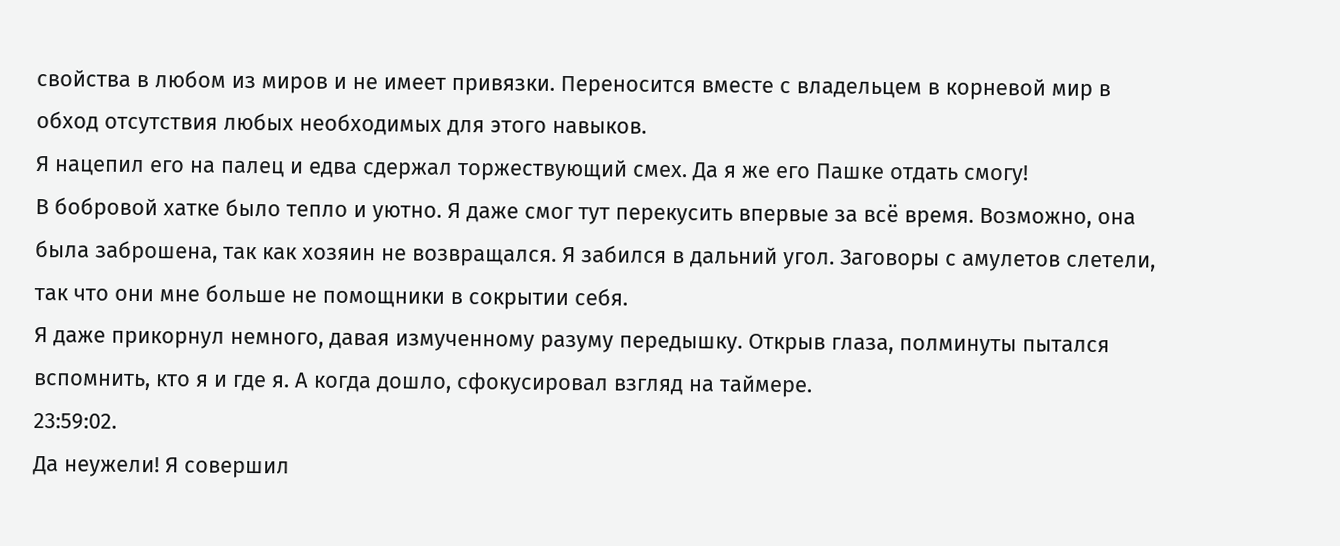свойства в любом из миров и не имеет привязки. Переносится вместе с владельцем в корневой мир в обход отсутствия любых необходимых для этого навыков.
Я нацепил его на палец и едва сдержал торжествующий смех. Да я же его Пашке отдать смогу!
В бобровой хатке было тепло и уютно. Я даже смог тут перекусить впервые за всё время. Возможно, она была заброшена, так как хозяин не возвращался. Я забился в дальний угол. Заговоры с амулетов слетели, так что они мне больше не помощники в сокрытии себя.
Я даже прикорнул немного, давая измученному разуму передышку. Открыв глаза, полминуты пытался вспомнить, кто я и где я. А когда дошло, сфокусировал взгляд на таймере.
23:59:02.
Да неужели! Я совершил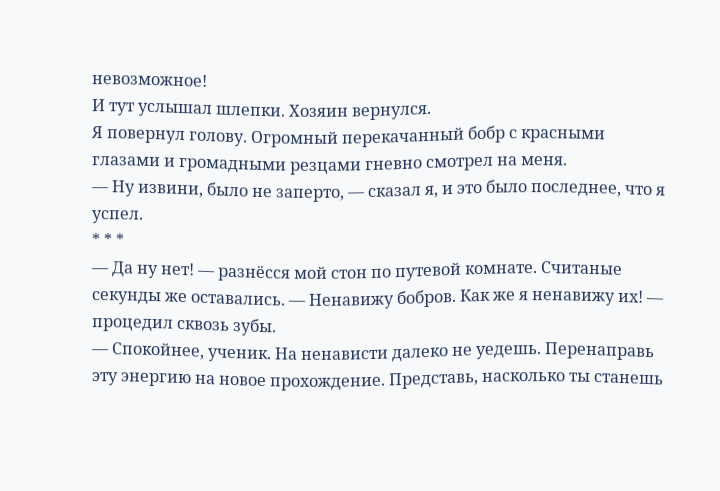невозможное!
И тут услышал шлепки. Хозяин вернулся.
Я повернул голову. Огромный перекачанный бобр с красными глазами и громадными резцами гневно смотрел на меня.
— Ну извини, было не заперто, — сказал я, и это было последнее, что я успел.
* * *
— Да ну нет! — разнёсся мой стон по путевой комнате. Считаные секунды же оставались. — Ненавижу бобров. Как же я ненавижу их! — процедил сквозь зубы.
— Спокойнее, ученик. На ненависти далеко не уедешь. Перенаправь эту энергию на новое прохождение. Представь, насколько ты станешь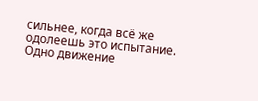сильнее, когда всё же одолеешь это испытание. Одно движение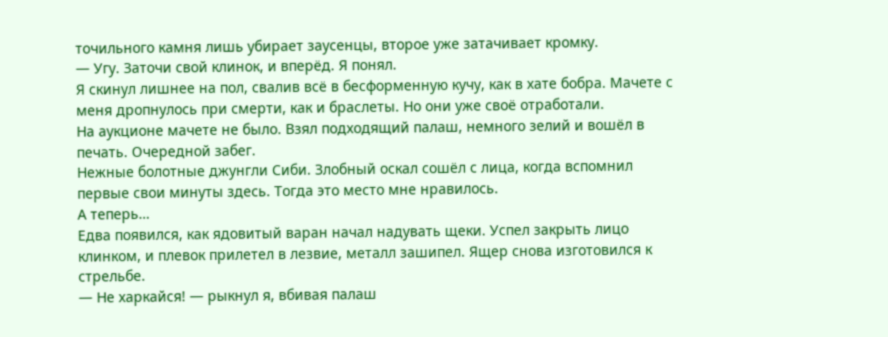точильного камня лишь убирает заусенцы, второе уже затачивает кромку.
— Угу. Заточи свой клинок, и вперёд. Я понял.
Я скинул лишнее на пол, свалив всё в бесформенную кучу, как в хате бобра. Мачете с меня дропнулось при смерти, как и браслеты. Но они уже своё отработали.
На аукционе мачете не было. Взял подходящий палаш, немного зелий и вошёл в печать. Очередной забег.
Нежные болотные джунгли Сиби. Злобный оскал сошёл с лица, когда вспомнил первые свои минуты здесь. Тогда это место мне нравилось.
А теперь…
Едва появился, как ядовитый варан начал надувать щеки. Успел закрыть лицо клинком, и плевок прилетел в лезвие, металл зашипел. Ящер снова изготовился к стрельбе.
— Не харкайся! — рыкнул я, вбивая палаш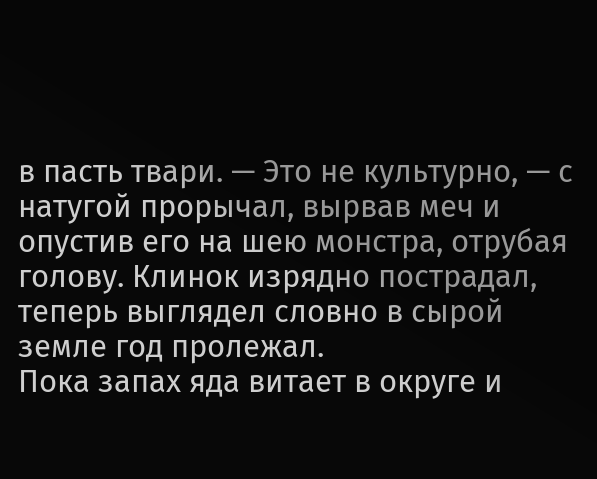в пасть твари. — Это не культурно, — с натугой прорычал, вырвав меч и опустив его на шею монстра, отрубая голову. Клинок изрядно пострадал, теперь выглядел словно в сырой земле год пролежал.
Пока запах яда витает в округе и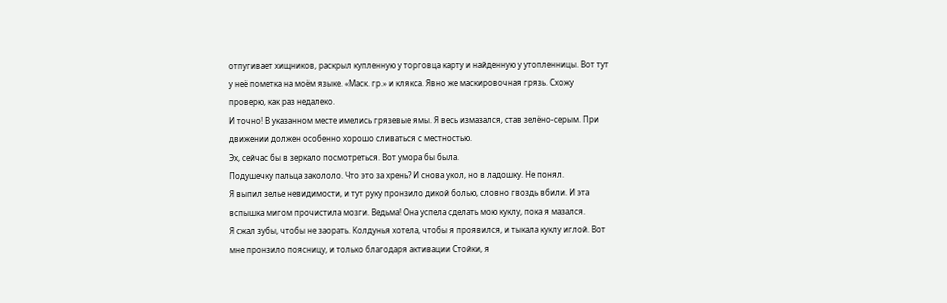отпугивает хищников, раскрыл купленную у торговца карту и найденную у утопленницы. Вот тут у неё пометка на моём языке. «Маск. гр.» и клякса. Явно же маскировочная грязь. Схожу проверю, как раз недалеко.
И точно! В указанном месте имелись грязевые ямы. Я весь измазался, став зелёно-серым. При движении должен особенно хорошо сливаться с местностью.
Эх, сейчас бы в зеркало посмотреться. Вот умора бы была.
Подушечку пальца закололо. Что это за хрень? И снова укол, но в ладошку. Не понял.
Я выпил зелье невидимости, и тут руку пронзило дикой болью, словно гвоздь вбили. И эта вспышка мигом прочистила мозги. Ведьма! Она успела сделать мою куклу, пока я мазался.
Я сжал зубы, чтобы не заорать. Колдунья хотела, чтобы я проявился, и тыкала куклу иглой. Вот мне пронзило поясницу, и только благодаря активации Стойки, я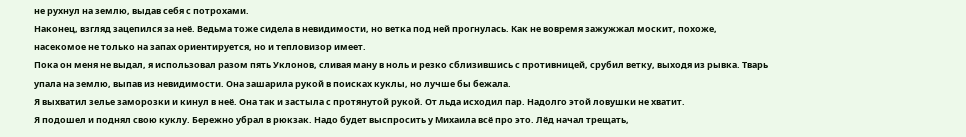не рухнул на землю, выдав себя с потрохами.
Наконец, взгляд зацепился за неё. Ведьма тоже сидела в невидимости, но ветка под ней прогнулась. Как не вовремя зажужжал москит, похоже, насекомое не только на запах ориентируется, но и тепловизор имеет.
Пока он меня не выдал, я использовал разом пять Уклонов, сливая ману в ноль и резко сблизившись с противницей, срубил ветку, выходя из рывка. Тварь упала на землю, выпав из невидимости. Она зашарила рукой в поисках куклы, но лучше бы бежала.
Я выхватил зелье заморозки и кинул в неё. Она так и застыла с протянутой рукой. От льда исходил пар. Надолго этой ловушки не хватит.
Я подошел и поднял свою куклу. Бережно убрал в рюкзак. Надо будет выспросить у Михаила всё про это. Лёд начал трещать,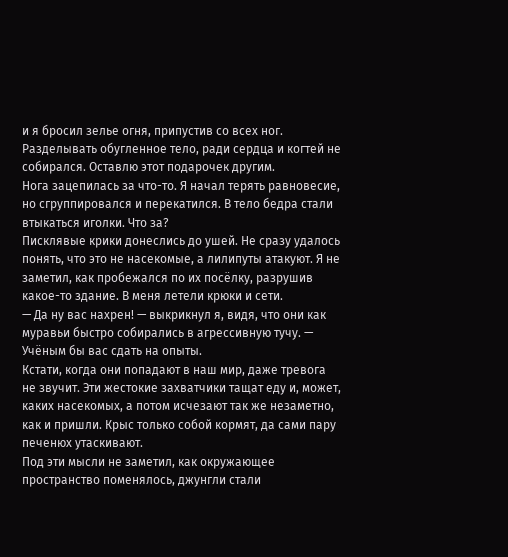и я бросил зелье огня, припустив со всех ног. Разделывать обугленное тело, ради сердца и когтей не собирался. Оставлю этот подарочек другим.
Нога зацепилась за что-то. Я начал терять равновесие, но сгруппировался и перекатился. В тело бедра стали втыкаться иголки. Что за?
Писклявые крики донеслись до ушей. Не сразу удалось понять, что это не насекомые, а лилипуты атакуют. Я не заметил, как пробежался по их посёлку, разрушив какое-то здание. В меня летели крюки и сети.
— Да ну вас нахрен! — выкрикнул я, видя, что они как муравьи быстро собирались в агрессивную тучу. — Учёным бы вас сдать на опыты.
Кстати, когда они попадают в наш мир, даже тревога не звучит. Эти жестокие захватчики тащат еду и, может, каких насекомых, а потом исчезают так же незаметно, как и пришли. Крыс только собой кормят, да сами пару печенюх утаскивают.
Под эти мысли не заметил, как окружающее пространство поменялось, джунгли стали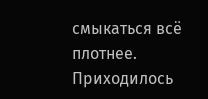смыкаться всё плотнее. Приходилось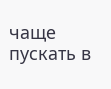чаще пускать в